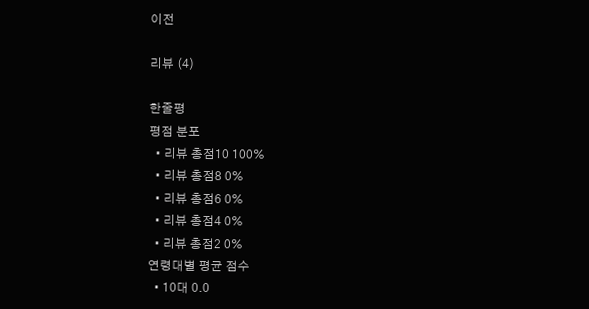이전

리뷰 (4)

한줄평
평점 분포
  • 리뷰 총점10 100%
  • 리뷰 총점8 0%
  • 리뷰 총점6 0%
  • 리뷰 총점4 0%
  • 리뷰 총점2 0%
연령대별 평균 점수
  • 10대 0.0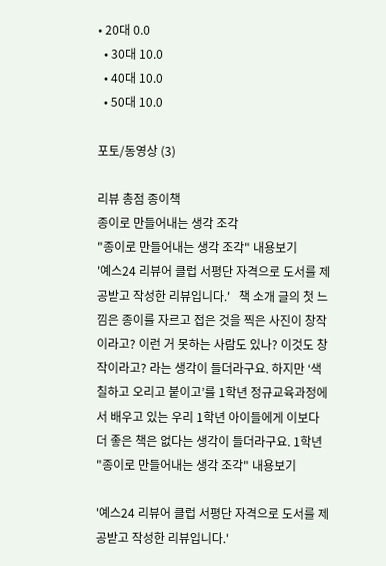• 20대 0.0
  • 30대 10.0
  • 40대 10.0
  • 50대 10.0

포토/동영상 (3)

리뷰 총점 종이책
종이로 만들어내는 생각 조각
"종이로 만들어내는 생각 조각" 내용보기
'예스24 리뷰어 클럽 서평단 자격으로 도서를 제공받고 작성한 리뷰입니다.'   책 소개 글의 첫 느낌은 종이를 자르고 접은 것을 찍은 사진이 창작이라고? 이런 거 못하는 사람도 있나? 이것도 창작이라고? 라는 생각이 들더라구요. 하지만 ‘색칠하고 오리고 붙이고’를 1학년 정규교육과정에서 배우고 있는 우리 1학년 아이들에게 이보다 더 좋은 책은 없다는 생각이 들더라구요. 1학년
"종이로 만들어내는 생각 조각" 내용보기

'예스24 리뷰어 클럽 서평단 자격으로 도서를 제공받고 작성한 리뷰입니다.'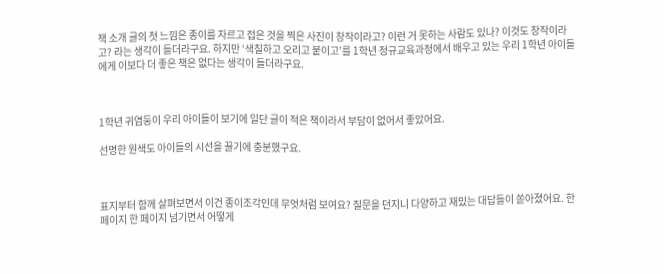책 소개 글의 첫 느낌은 종이를 자르고 접은 것을 찍은 사진이 창작이라고? 이런 거 못하는 사람도 있나? 이것도 창작이라고? 라는 생각이 들더라구요. 하지만 ‘색칠하고 오리고 붙이고’를 1학년 정규교육과정에서 배우고 있는 우리 1학년 아이들에게 이보다 더 좋은 책은 없다는 생각이 들더라구요.



1학년 귀염둥이 우리 아이들이 보기에 일단 글이 적은 책이라서 부담이 없어서 좋았어요.

선명한 원색도 아이들의 시선을 끌기에 충분했구요.



표지부터 함께 살펴보면서 이건 종이조각인데 무엇처럼 보여요? 질문을 던지니 다양하고 재밌는 대답들이 쏟아졌어요. 한 페이지 한 페이지 넘기면서 어떻게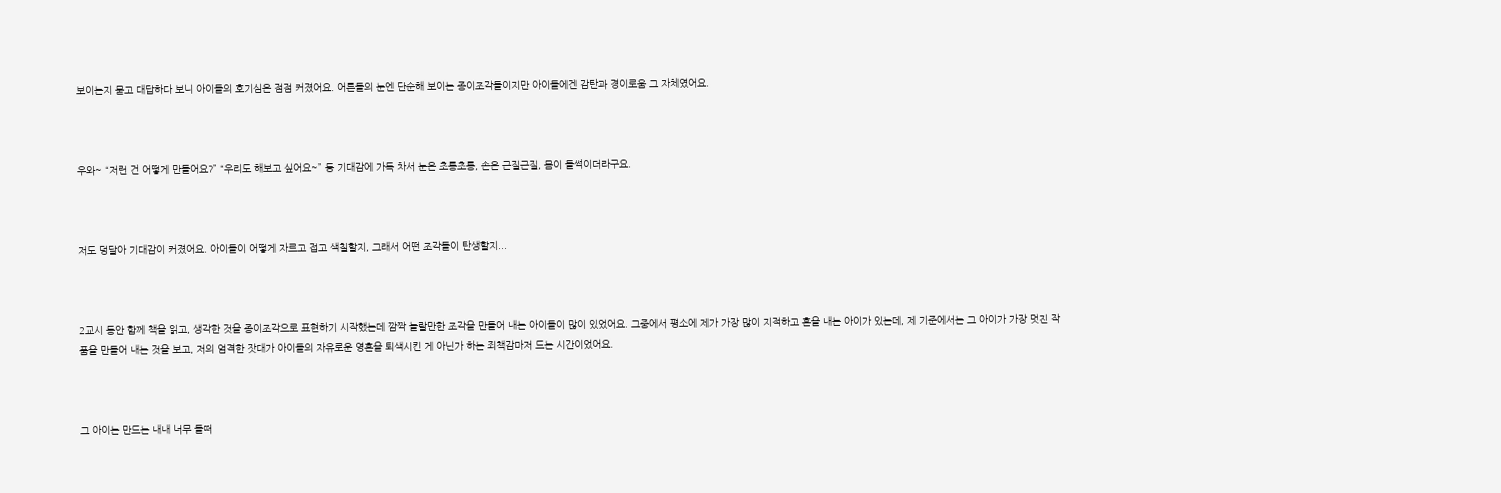보이는지 묻고 대답하다 보니 아이들의 호기심은 점점 커졌어요. 어른들의 눈엔 단순해 보이는 종이조각들이지만 아이들에겐 감탄과 경이로움 그 자체였어요.



우와~ “저런 건 어떻게 만들어요?” “우리도 해보고 싶어요~” 등 기대감에 가득 차서 눈은 초롱초롱, 손은 근질근질, 몸이 들썩이더라구요.



저도 덩달아 기대감이 커졌어요. 아이들이 어떻게 자르고 접고 색칠할지, 그래서 어떤 조각들이 탄생할지...



2교시 동안 함께 책을 읽고, 생각한 것을 종이조각으로 표현하기 시작했는데 깜짝 놀랄만한 조각을 만들어 내는 아이들이 많이 있었어요. 그중에서 평소에 제가 가장 많이 지적하고 혼을 내는 아이가 있는데, 제 기준에서는 그 아이가 가장 멋진 작품을 만들어 내는 것을 보고, 저의 엄격한 잣대가 아이들의 자유로운 영혼을 퇴색시킨 게 아닌가 하는 죄책감마저 드는 시간이었어요.



그 아이는 만드는 내내 너무 들떠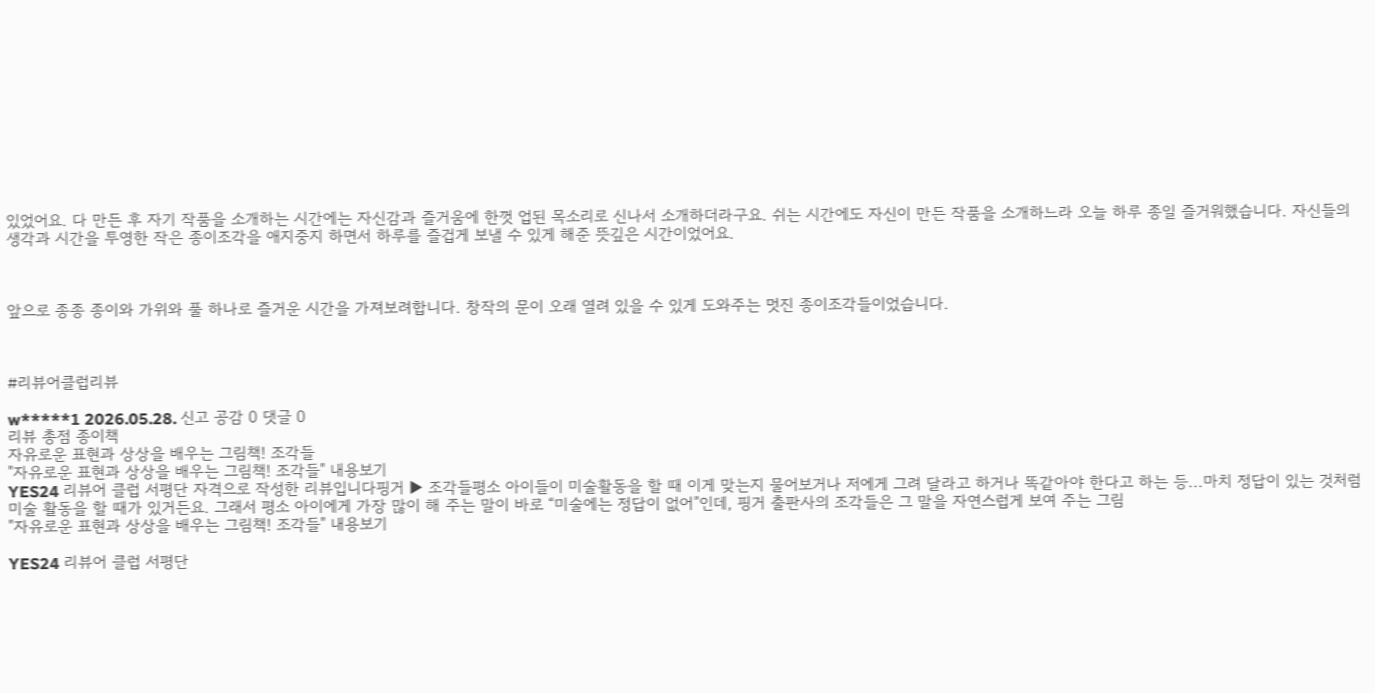있었어요. 다 만든 후 자기 작품을 소개하는 시간에는 자신감과 즐거움에 한껏 업된 목소리로 신나서 소개하더라구요. 쉬는 시간에도 자신이 만든 작품을 소개하느라 오늘 하루 종일 즐거워했습니다. 자신들의 생각과 시간을 투영한 작은 종이조각을 애지중지 하면서 하루를 즐겁게 보낼 수 있게 해준 뜻깊은 시간이었어요.



앞으로 종종 종이와 가위와 풀 하나로 즐거운 시간을 가져보려합니다. 창작의 문이 오래 열려 있을 수 있게 도와주는 멋진 종이조각들이었습니다.



#리뷰어클럽리뷰

w*****1 2026.05.28. 신고 공감 0 댓글 0
리뷰 총점 종이책
자유로운 표현과 상상을 배우는 그림책! 조각들
"자유로운 표현과 상상을 배우는 그림책! 조각들" 내용보기
YES24 리뷰어 클럽 서평단 자격으로 작성한 리뷰입니다핑거 ▶ 조각들평소 아이들이 미술활동을 할 때 이게 맞는지 물어보거나 저에게 그려 달라고 하거나 똑같아야 한다고 하는 등...마치 정답이 있는 것처럼 미술 활동을 할 때가 있거든요. 그래서 평소 아이에게 가장 많이 해 주는 말이 바로 “미술에는 정답이 없어”인데, 핑거 출판사의 조각들은 그 말을 자연스럽게 보여 주는 그림
"자유로운 표현과 상상을 배우는 그림책! 조각들" 내용보기

YES24 리뷰어 클럽 서평단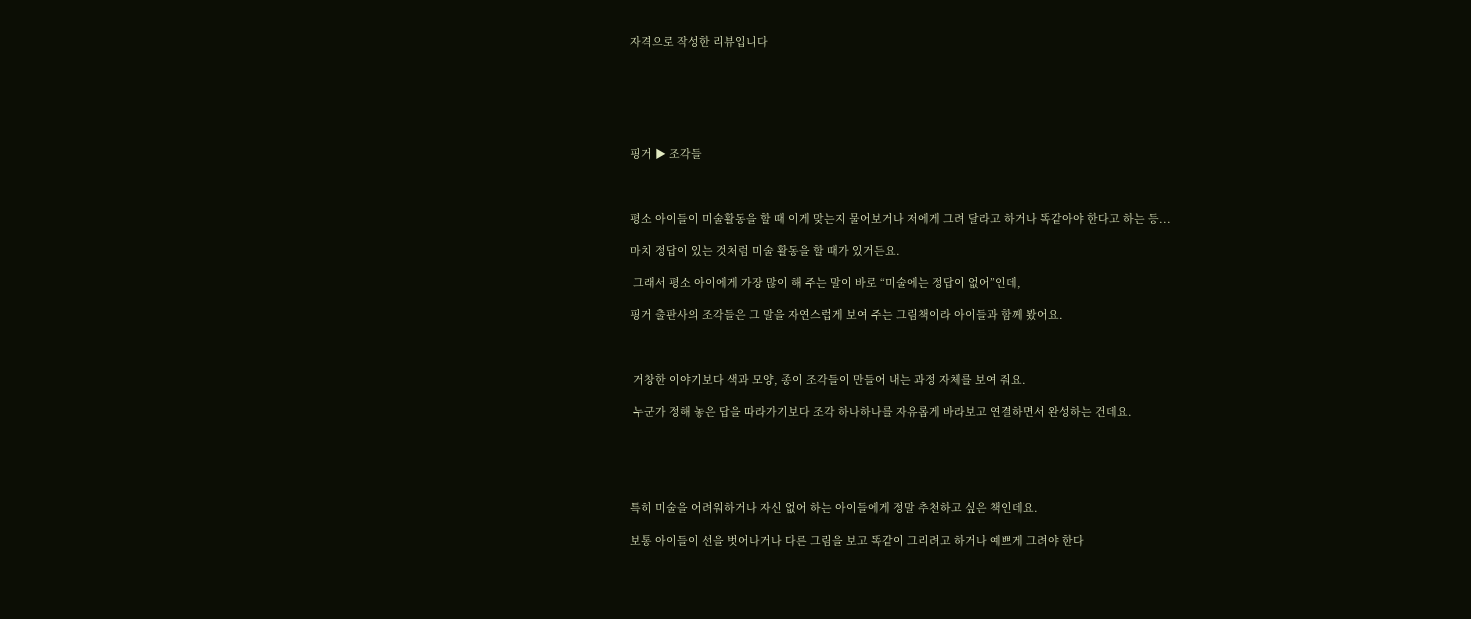자격으로 작성한 리뷰입니다






핑거 ▶ 조각들



평소 아이들이 미술활동을 할 때 이게 맞는지 물어보거나 저에게 그려 달라고 하거나 똑같아야 한다고 하는 등...

마치 정답이 있는 것처럼 미술 활동을 할 때가 있거든요.

 그래서 평소 아이에게 가장 많이 해 주는 말이 바로 “미술에는 정답이 없어”인데,

핑거 출판사의 조각들은 그 말을 자연스럽게 보여 주는 그림책이라 아이들과 함께 봤어요.



 거창한 이야기보다 색과 모양, 종이 조각들이 만들어 내는 과정 자체를 보여 줘요.

 누군가 정해 놓은 답을 따라가기보다 조각 하나하나를 자유롭게 바라보고 연결하면서 완성하는 건데요.





특히 미술을 어려워하거나 자신 없어 하는 아이들에게 정말 추천하고 싶은 책인데요.

보통 아이들이 선을 벗어나거나 다른 그림을 보고 똑같이 그리려고 하거나 예쁘게 그려야 한다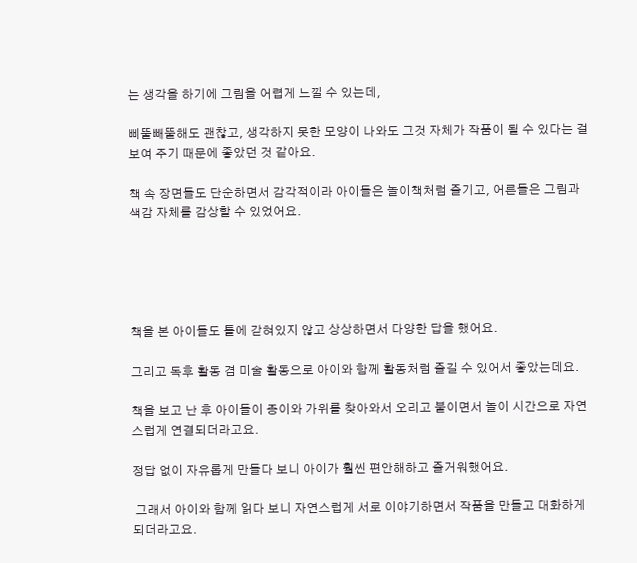는 생각을 하기에 그림을 어렵게 느낄 수 있는데,

삐뚤빼뚤해도 괜찮고, 생각하지 못한 모양이 나와도 그것 자체가 작품이 될 수 있다는 걸 보여 주기 때문에 좋았던 것 같아요.

책 속 장면들도 단순하면서 감각적이라 아이들은 놀이책처럼 즐기고, 어른들은 그림과 색감 자체를 감상할 수 있었어요.





책을 본 아이들도 틀에 갇혀있지 않고 상상하면서 다양한 답을 했어요.

그리고 독후 활동 겸 미술 활동으로 아이와 함께 활동처럼 즐길 수 있어서 좋았는데요.

책을 보고 난 후 아이들이 종이와 가위를 찾아와서 오리고 붙이면서 놀이 시간으로 자연스럽게 연결되더라고요.

정답 없이 자유롭게 만들다 보니 아이가 훨씬 편안해하고 즐거워했어요.

 그래서 아이와 함께 읽다 보니 자연스럽게 서로 이야기하면서 작품을 만들고 대화하게 되더라고요.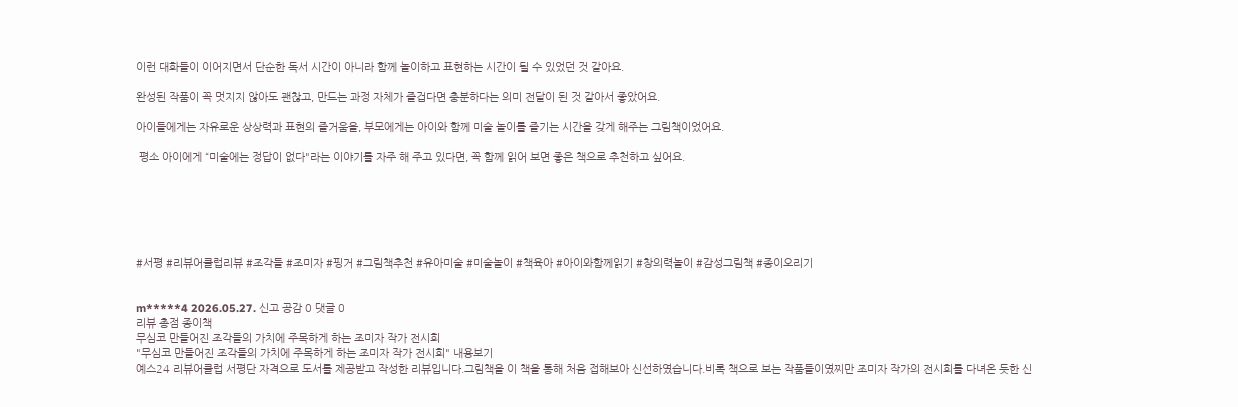이런 대화들이 이어지면서 단순한 독서 시간이 아니라 함께 놀이하고 표현하는 시간이 될 수 있었던 것 같아요.

완성된 작품이 꼭 멋지지 않아도 괜찮고, 만드는 과정 자체가 즐겁다면 충분하다는 의미 전달이 된 것 같아서 좋았어요.

아이들에게는 자유로운 상상력과 표현의 즐거움을, 부모에게는 아이와 함께 미술 놀이를 즐기는 시간을 갖게 해주는 그림책이었어요.

 평소 아이에게 “미술에는 정답이 없다"라는 이야기를 자주 해 주고 있다면, 꼭 함께 읽어 보면 좋은 책으로 추천하고 싶어요.






#서평 #리뷰어클럽리뷰 #조각들 #조미자 #핑거 #그림책추천 #유아미술 #미술놀이 #책육아 #아이와함께읽기 #창의력놀이 #감성그림책 #종이오리기


m*****4 2026.05.27. 신고 공감 0 댓글 0
리뷰 총점 종이책
무심코 만들어진 조각들의 가치에 주목하게 하는 조미자 작가 전시회
"무심코 만들어진 조각들의 가치에 주목하게 하는 조미자 작가 전시회" 내용보기
예스24 리뷰어클럽 서평단 자격으로 도서를 제공받고 작성한 리뷰입니다.그림책을 이 책을 통해 처음 접해보아 신선하였습니다.비록 책으로 보는 작품들이였찌만 조미자 작가의 전시회를 다녀온 듯한 신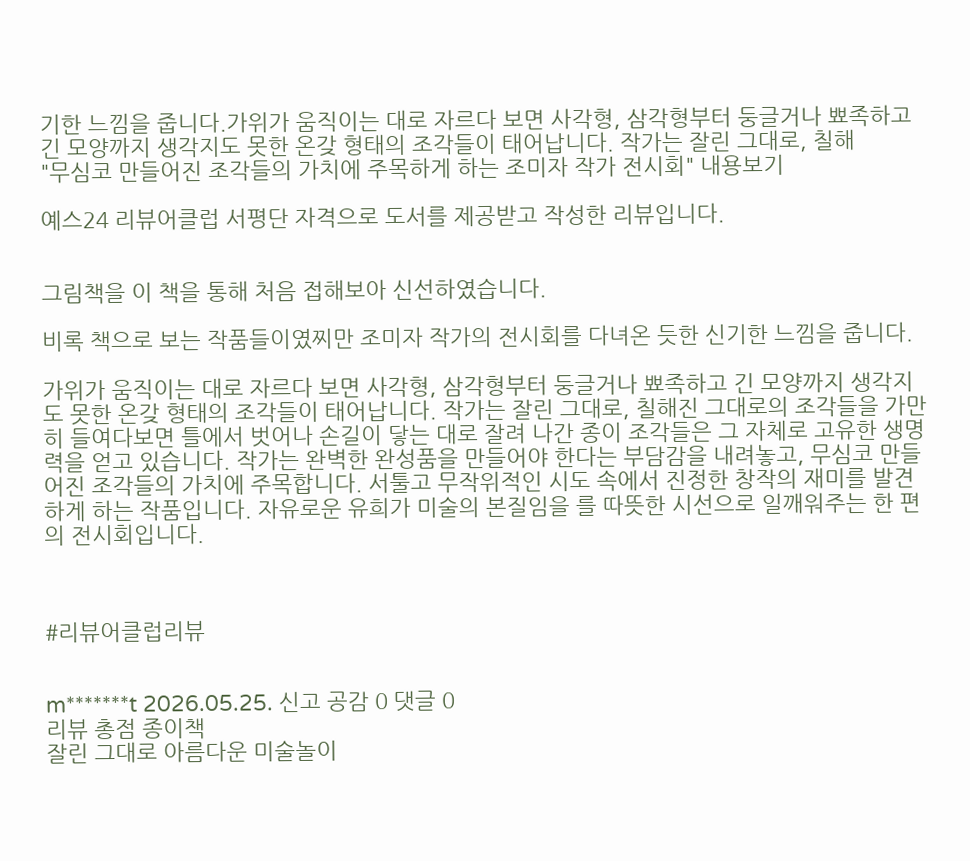기한 느낌을 줍니다.가위가 움직이는 대로 자르다 보면 사각형, 삼각형부터 둥글거나 뾰족하고 긴 모양까지 생각지도 못한 온갖 형태의 조각들이 태어납니다. 작가는 잘린 그대로, 칠해
"무심코 만들어진 조각들의 가치에 주목하게 하는 조미자 작가 전시회" 내용보기

예스24 리뷰어클럽 서평단 자격으로 도서를 제공받고 작성한 리뷰입니다.


그림책을 이 책을 통해 처음 접해보아 신선하였습니다.

비록 책으로 보는 작품들이였찌만 조미자 작가의 전시회를 다녀온 듯한 신기한 느낌을 줍니다.

가위가 움직이는 대로 자르다 보면 사각형, 삼각형부터 둥글거나 뾰족하고 긴 모양까지 생각지도 못한 온갖 형태의 조각들이 태어납니다. 작가는 잘린 그대로, 칠해진 그대로의 조각들을 가만히 들여다보면 틀에서 벗어나 손길이 닿는 대로 잘려 나간 종이 조각들은 그 자체로 고유한 생명력을 얻고 있습니다. 작가는 완벽한 완성품을 만들어야 한다는 부담감을 내려놓고, 무심코 만들어진 조각들의 가치에 주목합니다. 서툴고 무작위적인 시도 속에서 진정한 창작의 재미를 발견하게 하는 작품입니다. 자유로운 유희가 미술의 본질임을 를 따뜻한 시선으로 일깨워주는 한 편의 전시회입니다.



#리뷰어클럽리뷰


m*******t 2026.05.25. 신고 공감 0 댓글 0
리뷰 총점 종이책
잘린 그대로 아름다운 미술놀이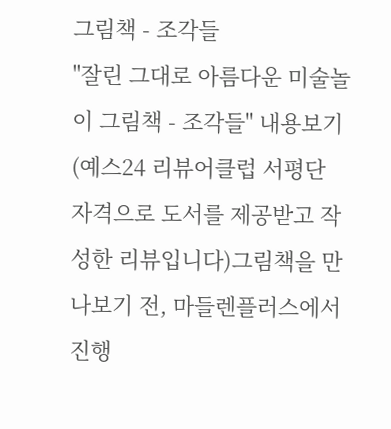그림책 - 조각들
"잘린 그대로 아름다운 미술놀이 그림책 - 조각들" 내용보기
(예스24 리뷰어클럽 서평단 자격으로 도서를 제공받고 작성한 리뷰입니다)그림책을 만나보기 전, 마들렌플러스에서 진행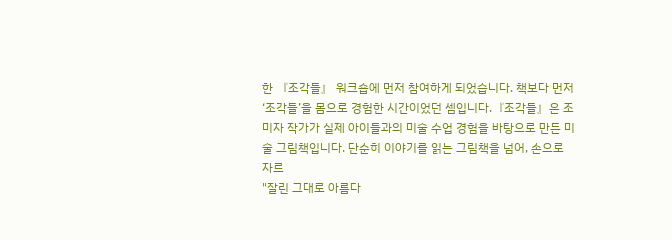한 『조각들』 워크숍에 먼저 참여하게 되었습니다. 책보다 먼저 ‘조각들’을 몸으로 경험한 시간이었던 셈입니다.『조각들』은 조미자 작가가 실제 아이들과의 미술 수업 경험을 바탕으로 만든 미술 그림책입니다. 단순히 이야기를 읽는 그림책을 넘어, 손으로 자르
"잘린 그대로 아름다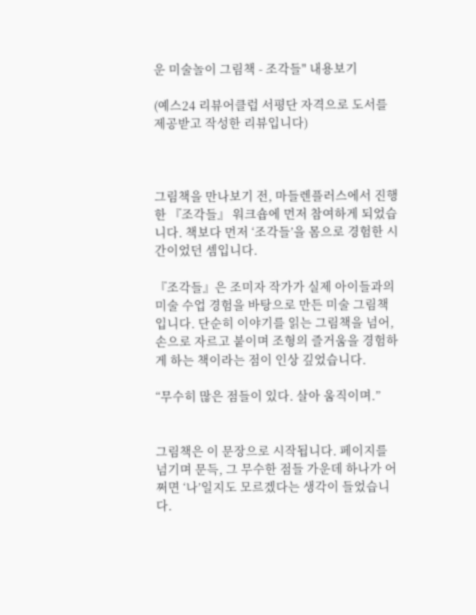운 미술놀이 그림책 - 조각들" 내용보기

(예스24 리뷰어클럽 서평단 자격으로 도서를 제공받고 작성한 리뷰입니다)



그림책을 만나보기 전, 마들렌플러스에서 진행한 『조각들』 워크숍에 먼저 참여하게 되었습니다. 책보다 먼저 ‘조각들’을 몸으로 경험한 시간이었던 셈입니다.

『조각들』은 조미자 작가가 실제 아이들과의 미술 수업 경험을 바탕으로 만든 미술 그림책입니다. 단순히 이야기를 읽는 그림책을 넘어, 손으로 자르고 붙이며 조형의 즐거움을 경험하게 하는 책이라는 점이 인상 깊었습니다.

“무수히 많은 점들이 있다. 살아 움직이며.”


그림책은 이 문장으로 시작됩니다. 페이지를 넘기며 문득, 그 무수한 점들 가운데 하나가 어쩌면 ‘나’일지도 모르겠다는 생각이 들었습니다.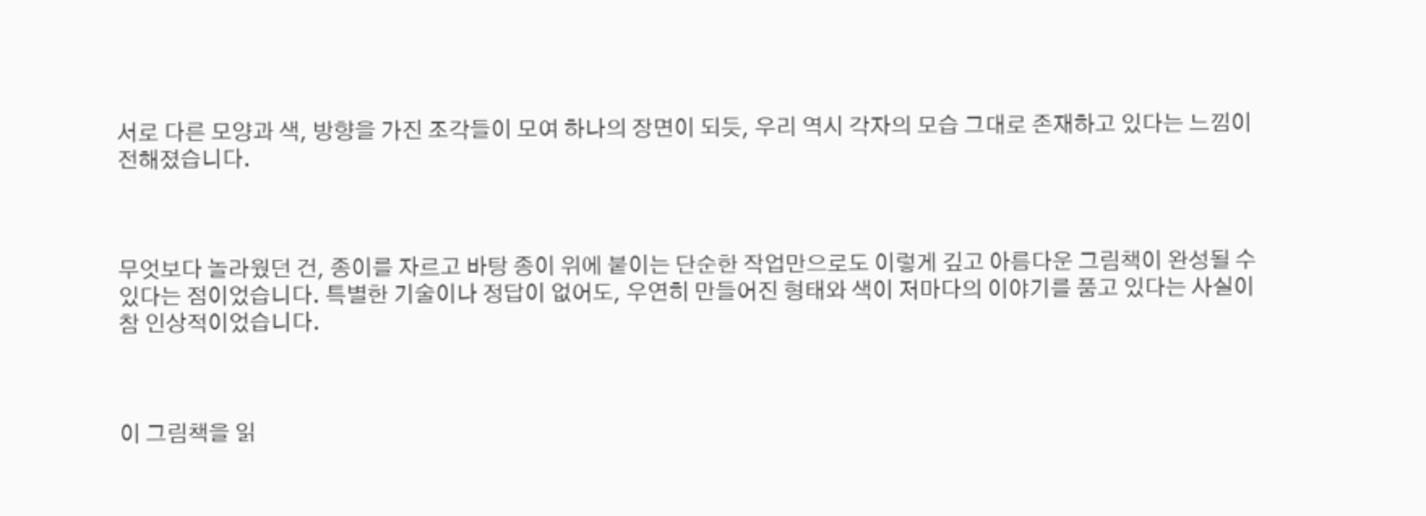서로 다른 모양과 색, 방향을 가진 조각들이 모여 하나의 장면이 되듯, 우리 역시 각자의 모습 그대로 존재하고 있다는 느낌이 전해졌습니다.



무엇보다 놀라웠던 건, 종이를 자르고 바탕 종이 위에 붙이는 단순한 작업만으로도 이렇게 깊고 아름다운 그림책이 완성될 수 있다는 점이었습니다. 특별한 기술이나 정답이 없어도, 우연히 만들어진 형태와 색이 저마다의 이야기를 품고 있다는 사실이 참 인상적이었습니다.



이 그림책을 읽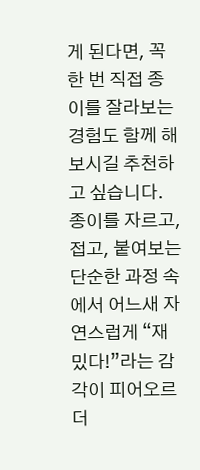게 된다면, 꼭 한 번 직접 종이를 잘라보는 경험도 함께 해보시길 추천하고 싶습니다. 종이를 자르고, 접고, 붙여보는 단순한 과정 속에서 어느새 자연스럽게 “재밌다!”라는 감각이 피어오르더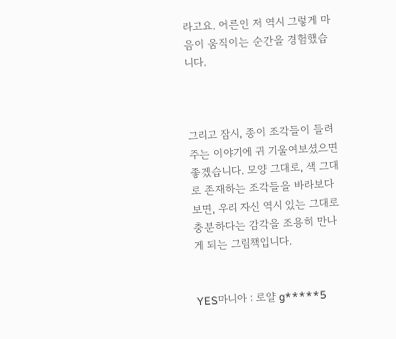라고요. 어른인 저 역시 그렇게 마음이 움직이는 순간을 경험했습니다.



그리고 잠시, 종이 조각들이 들려주는 이야기에 귀 기울여보셨으면 좋겠습니다. 모양 그대로, 색 그대로 존재하는 조각들을 바라보다 보면, 우리 자신 역시 있는 그대로 충분하다는 감각을 조용히 만나게 되는 그림책입니다.


YES마니아 : 로얄 g*****5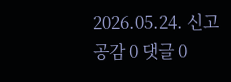2026.05.24. 신고 공감 0 댓글 0